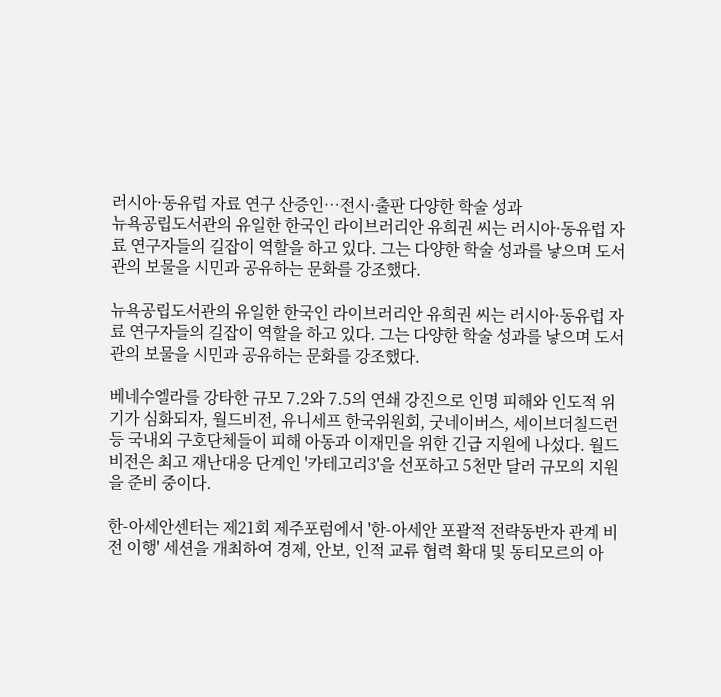러시아·동유럽 자료 연구 산증인…전시·출판 다양한 학술 성과
뉴욕공립도서관의 유일한 한국인 라이브러리안 유희권 씨는 러시아·동유럽 자료 연구자들의 길잡이 역할을 하고 있다. 그는 다양한 학술 성과를 낳으며 도서관의 보물을 시민과 공유하는 문화를 강조했다.

뉴욕공립도서관의 유일한 한국인 라이브러리안 유희권 씨는 러시아·동유럽 자료 연구자들의 길잡이 역할을 하고 있다. 그는 다양한 학술 성과를 낳으며 도서관의 보물을 시민과 공유하는 문화를 강조했다.

베네수엘라를 강타한 규모 7.2와 7.5의 연쇄 강진으로 인명 피해와 인도적 위기가 심화되자, 월드비전, 유니세프 한국위원회, 굿네이버스, 세이브더칠드런 등 국내외 구호단체들이 피해 아동과 이재민을 위한 긴급 지원에 나섰다. 월드비전은 최고 재난대응 단계인 '카테고리3'을 선포하고 5천만 달러 규모의 지원을 준비 중이다.

한-아세안센터는 제21회 제주포럼에서 '한-아세안 포괄적 전략동반자 관계 비전 이행' 세션을 개최하여 경제, 안보, 인적 교류 협력 확대 및 동티모르의 아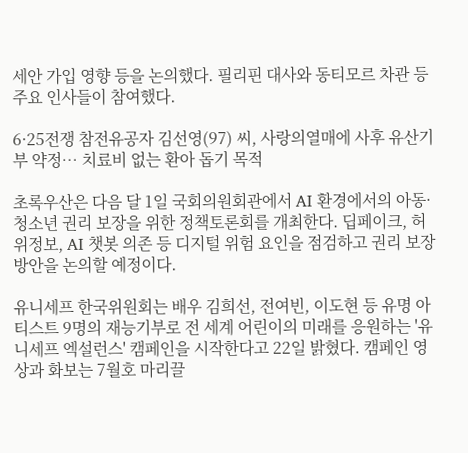세안 가입 영향 등을 논의했다. 필리핀 대사와 동티모르 차관 등 주요 인사들이 참여했다.

6·25전쟁 참전유공자 김선영(97) 씨, 사랑의열매에 사후 유산기부 약정… 치료비 없는 환아 돕기 목적

초록우산은 다음 달 1일 국회의원회관에서 AI 환경에서의 아동·청소년 권리 보장을 위한 정책토론회를 개최한다. 딥페이크, 허위정보, AI 챗봇 의존 등 디지털 위험 요인을 점검하고 권리 보장 방안을 논의할 예정이다.

유니세프 한국위원회는 배우 김희선, 전여빈, 이도현 등 유명 아티스트 9명의 재능기부로 전 세계 어린이의 미래를 응원하는 '유니세프 엑설런스' 캠페인을 시작한다고 22일 밝혔다. 캠페인 영상과 화보는 7월호 마리끌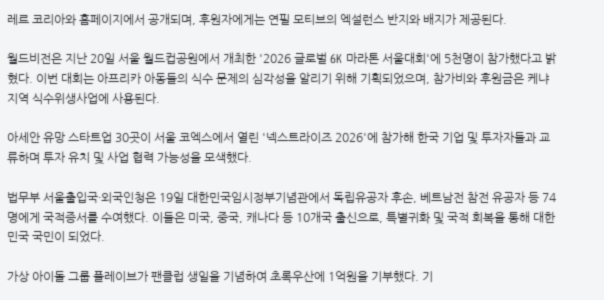레르 코리아와 홈페이지에서 공개되며, 후원자에게는 연필 모티브의 엑설런스 반지와 배지가 제공된다.

월드비전은 지난 20일 서울 월드컵공원에서 개최한 '2026 글로벌 6K 마라톤 서울대회'에 5천명이 참가했다고 밝혔다. 이번 대회는 아프리카 아동들의 식수 문제의 심각성을 알리기 위해 기획되었으며, 참가비와 후원금은 케냐 지역 식수위생사업에 사용된다.

아세안 유망 스타트업 30곳이 서울 코엑스에서 열린 '넥스트라이즈 2026'에 참가해 한국 기업 및 투자자들과 교류하며 투자 유치 및 사업 협력 가능성을 모색했다.

법무부 서울출입국·외국인청은 19일 대한민국임시정부기념관에서 독립유공자 후손, 베트남전 참전 유공자 등 74명에게 국적증서를 수여했다. 이들은 미국, 중국, 캐나다 등 10개국 출신으로, 특별귀화 및 국적 회복을 통해 대한민국 국민이 되었다.

가상 아이돌 그룹 플레이브가 팬클럽 생일을 기념하여 초록우산에 1억원을 기부했다. 기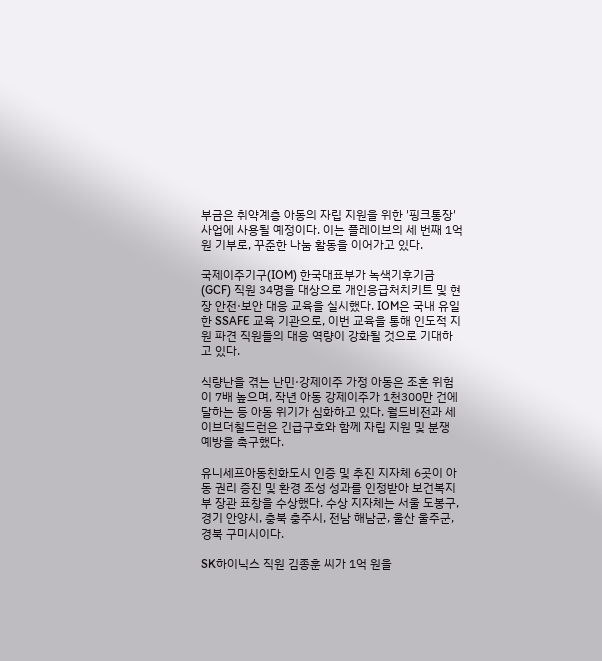부금은 취약계층 아동의 자립 지원을 위한 '핑크통장' 사업에 사용될 예정이다. 이는 플레이브의 세 번째 1억원 기부로, 꾸준한 나눔 활동을 이어가고 있다.

국제이주기구(IOM) 한국대표부가 녹색기후기금(GCF) 직원 34명을 대상으로 개인응급처치키트 및 현장 안전·보안 대응 교육을 실시했다. IOM은 국내 유일한 SSAFE 교육 기관으로, 이번 교육을 통해 인도적 지원 파견 직원들의 대응 역량이 강화될 것으로 기대하고 있다.

식량난을 겪는 난민·강제이주 가정 아동은 조혼 위험이 7배 높으며, 작년 아동 강제이주가 1천300만 건에 달하는 등 아동 위기가 심화하고 있다. 월드비전과 세이브더칠드런은 긴급구호와 함께 자립 지원 및 분쟁 예방을 촉구했다.

유니세프아동친화도시 인증 및 추진 지자체 6곳이 아동 권리 증진 및 환경 조성 성과를 인정받아 보건복지부 장관 표창을 수상했다. 수상 지자체는 서울 도봉구, 경기 안양시, 충북 충주시, 전남 해남군, 울산 울주군, 경북 구미시이다.

SK하이닉스 직원 김종훈 씨가 1억 원을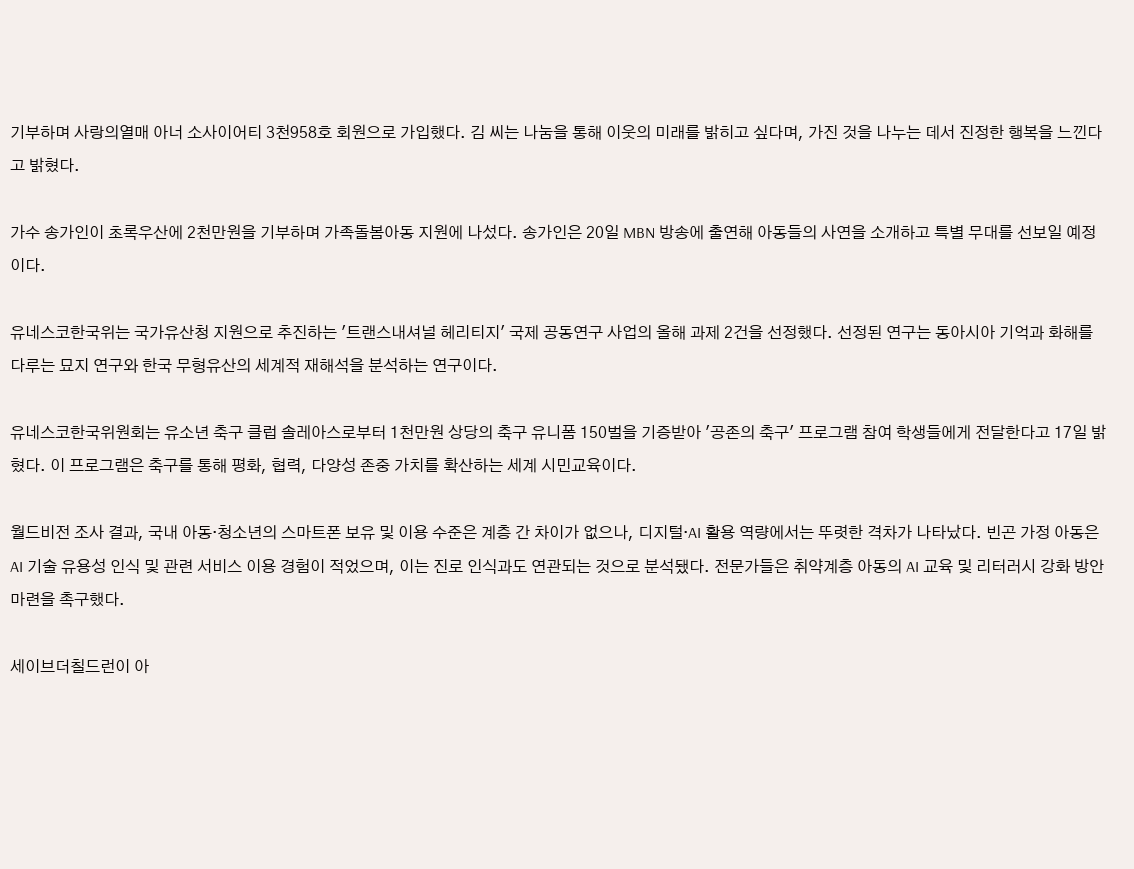기부하며 사랑의열매 아너 소사이어티 3천958호 회원으로 가입했다. 김 씨는 나눔을 통해 이웃의 미래를 밝히고 싶다며, 가진 것을 나누는 데서 진정한 행복을 느낀다고 밝혔다.

가수 송가인이 초록우산에 2천만원을 기부하며 가족돌봄아동 지원에 나섰다. 송가인은 20일 MBN 방송에 출연해 아동들의 사연을 소개하고 특별 무대를 선보일 예정이다.

유네스코한국위는 국가유산청 지원으로 추진하는 '트랜스내셔널 헤리티지' 국제 공동연구 사업의 올해 과제 2건을 선정했다. 선정된 연구는 동아시아 기억과 화해를 다루는 묘지 연구와 한국 무형유산의 세계적 재해석을 분석하는 연구이다.

유네스코한국위원회는 유소년 축구 클럽 솔레아스로부터 1천만원 상당의 축구 유니폼 150벌을 기증받아 '공존의 축구' 프로그램 참여 학생들에게 전달한다고 17일 밝혔다. 이 프로그램은 축구를 통해 평화, 협력, 다양성 존중 가치를 확산하는 세계 시민교육이다.

월드비전 조사 결과, 국내 아동·청소년의 스마트폰 보유 및 이용 수준은 계층 간 차이가 없으나, 디지털·AI 활용 역량에서는 뚜렷한 격차가 나타났다. 빈곤 가정 아동은 AI 기술 유용성 인식 및 관련 서비스 이용 경험이 적었으며, 이는 진로 인식과도 연관되는 것으로 분석됐다. 전문가들은 취약계층 아동의 AI 교육 및 리터러시 강화 방안 마련을 촉구했다.

세이브더칠드런이 아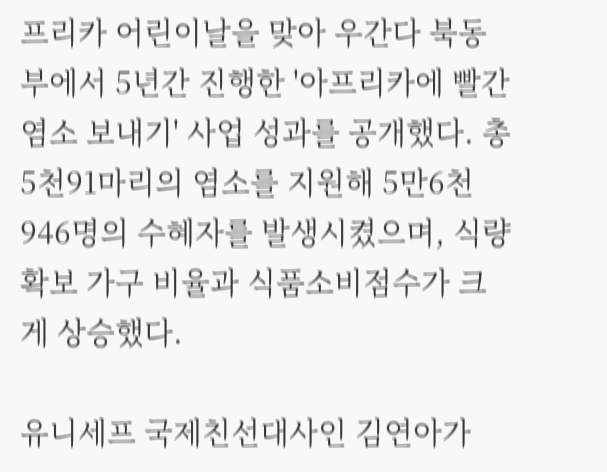프리카 어린이날을 맞아 우간다 북동부에서 5년간 진행한 '아프리카에 빨간 염소 보내기' 사업 성과를 공개했다. 총 5천91마리의 염소를 지원해 5만6천946명의 수혜자를 발생시켰으며, 식량 확보 가구 비율과 식품소비점수가 크게 상승했다.

유니세프 국제친선대사인 김연아가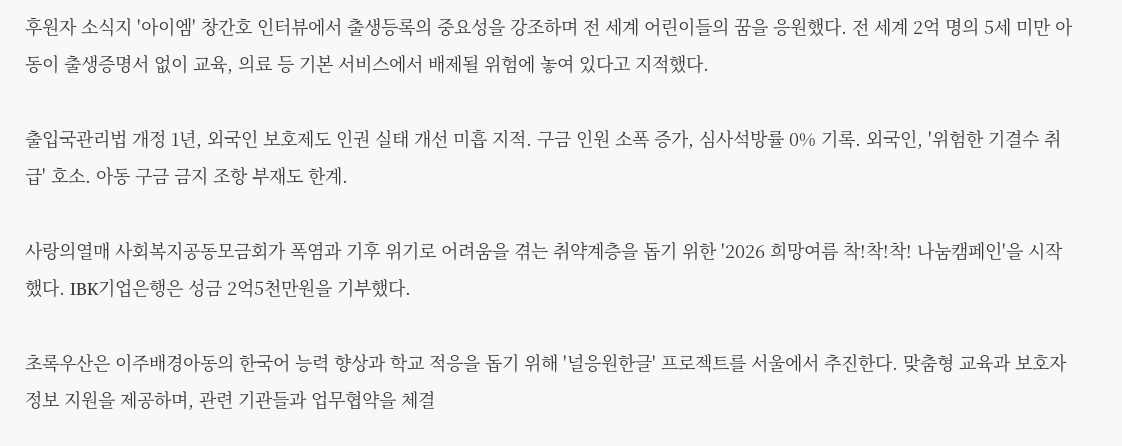후원자 소식지 '아이엠' 창간호 인터뷰에서 출생등록의 중요성을 강조하며 전 세계 어린이들의 꿈을 응원했다. 전 세계 2억 명의 5세 미만 아동이 출생증명서 없이 교육, 의료 등 기본 서비스에서 배제될 위험에 놓여 있다고 지적했다.

출입국관리법 개정 1년, 외국인 보호제도 인권 실태 개선 미흡 지적. 구금 인원 소폭 증가, 심사석방률 0% 기록. 외국인, '위험한 기결수 취급' 호소. 아동 구금 금지 조항 부재도 한계.

사랑의열매 사회복지공동모금회가 폭염과 기후 위기로 어려움을 겪는 취약계층을 돕기 위한 '2026 희망여름 착!착!착! 나눔캠페인'을 시작했다. IBK기업은행은 성금 2억5천만원을 기부했다.

초록우산은 이주배경아동의 한국어 능력 향상과 학교 적응을 돕기 위해 '널응원한글' 프로젝트를 서울에서 추진한다. 맞춤형 교육과 보호자 정보 지원을 제공하며, 관련 기관들과 업무협약을 체결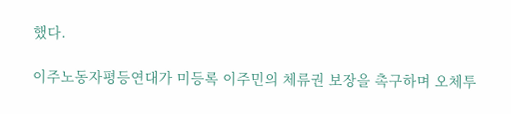했다.

이주노동자평등연대가 미등록 이주민의 체류권 보장을 촉구하며 오체투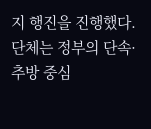지 행진을 진행했다. 단체는 정부의 단속·추방 중심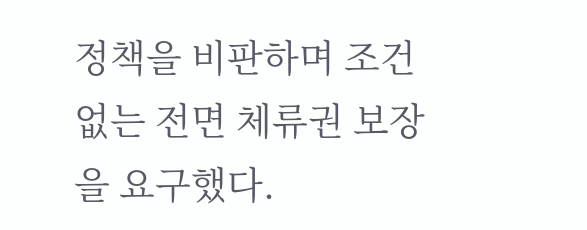정책을 비판하며 조건 없는 전면 체류권 보장을 요구했다.